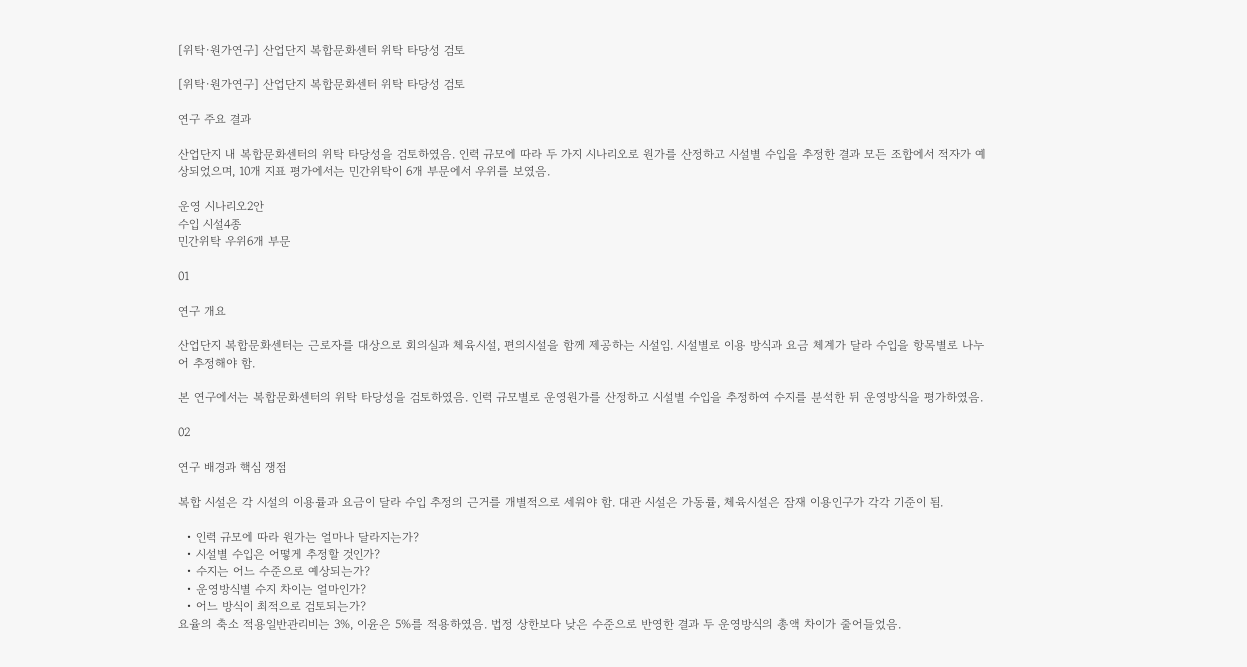[위탁·원가연구] 산업단지 복합문화센터 위탁 타당성 검토

[위탁·원가연구] 산업단지 복합문화센터 위탁 타당성 검토

연구 주요 결과

산업단지 내 복합문화센터의 위탁 타당성을 검토하였음. 인력 규모에 따라 두 가지 시나리오로 원가를 산정하고 시설별 수입을 추정한 결과 모든 조합에서 적자가 예상되었으며, 10개 지표 평가에서는 민간위탁이 6개 부문에서 우위를 보였음.

운영 시나리오2안
수입 시설4종
민간위탁 우위6개 부문

01

연구 개요

산업단지 복합문화센터는 근로자를 대상으로 회의실과 체육시설, 편의시설을 함께 제공하는 시설임. 시설별로 이용 방식과 요금 체계가 달라 수입을 항목별로 나누어 추정해야 함.

본 연구에서는 복합문화센터의 위탁 타당성을 검토하였음. 인력 규모별로 운영원가를 산정하고 시설별 수입을 추정하여 수지를 분석한 뒤 운영방식을 평가하였음.

02

연구 배경과 핵심 쟁점

복합 시설은 각 시설의 이용률과 요금이 달라 수입 추정의 근거를 개별적으로 세워야 함. 대관 시설은 가동률, 체육시설은 잠재 이용인구가 각각 기준이 됨.

  • 인력 규모에 따라 원가는 얼마나 달라지는가?
  • 시설별 수입은 어떻게 추정할 것인가?
  • 수지는 어느 수준으로 예상되는가?
  • 운영방식별 수지 차이는 얼마인가?
  • 어느 방식이 최적으로 검토되는가?
요율의 축소 적용일반관리비는 3%, 이윤은 5%를 적용하였음. 법정 상한보다 낮은 수준으로 반영한 결과 두 운영방식의 총액 차이가 줄어들었음.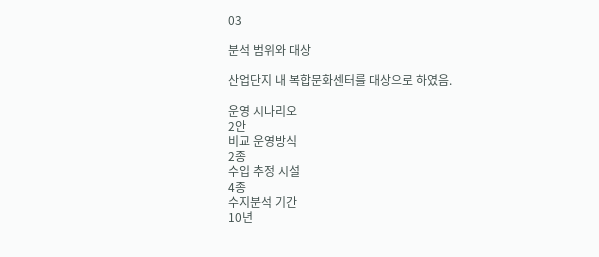03

분석 범위와 대상

산업단지 내 복합문화센터를 대상으로 하였음.

운영 시나리오
2안
비교 운영방식
2종
수입 추정 시설
4종
수지분석 기간
10년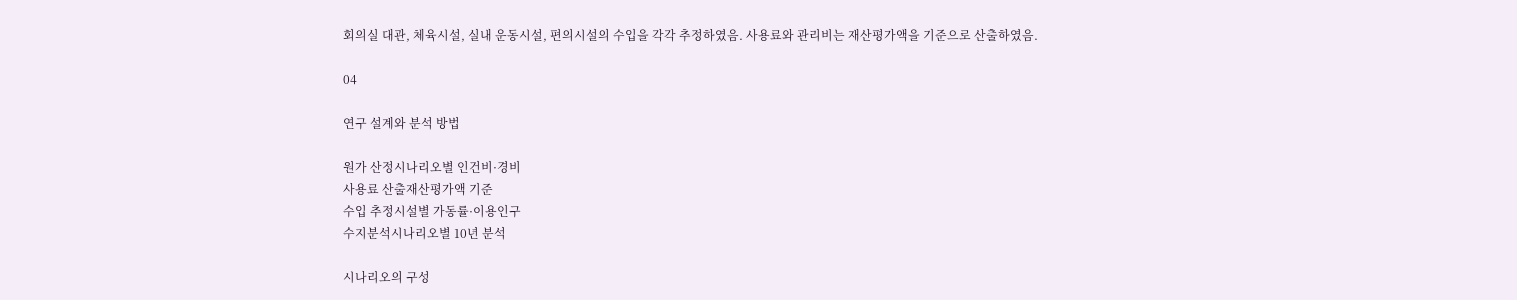회의실 대관, 체육시설, 실내 운동시설, 편의시설의 수입을 각각 추정하였음. 사용료와 관리비는 재산평가액을 기준으로 산출하였음.

04

연구 설계와 분석 방법

원가 산정시나리오별 인건비·경비
사용료 산출재산평가액 기준
수입 추정시설별 가동률·이용인구
수지분석시나리오별 10년 분석

시나리오의 구성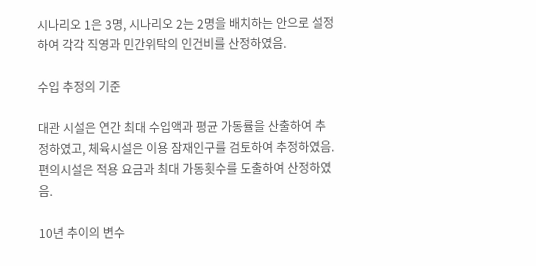시나리오 1은 3명, 시나리오 2는 2명을 배치하는 안으로 설정하여 각각 직영과 민간위탁의 인건비를 산정하였음.

수입 추정의 기준

대관 시설은 연간 최대 수입액과 평균 가동률을 산출하여 추정하였고, 체육시설은 이용 잠재인구를 검토하여 추정하였음. 편의시설은 적용 요금과 최대 가동횟수를 도출하여 산정하였음.

10년 추이의 변수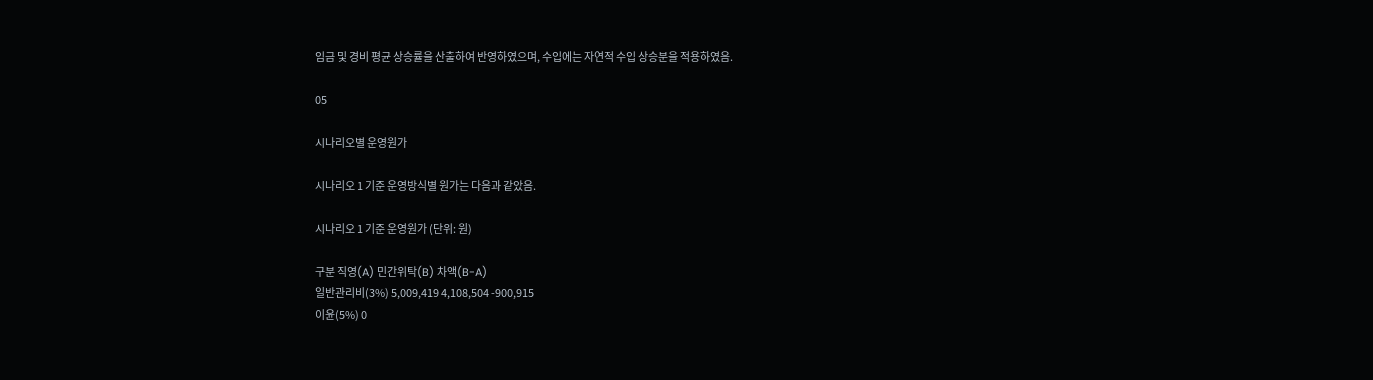임금 및 경비 평균 상승률을 산출하여 반영하였으며, 수입에는 자연적 수입 상승분을 적용하였음.

05

시나리오별 운영원가

시나리오 1 기준 운영방식별 원가는 다음과 같았음.

시나리오 1 기준 운영원가 (단위: 원)

구분 직영(A) 민간위탁(B) 차액(B-A)
일반관리비(3%) 5,009,419 4,108,504 -900,915
이윤(5%) 0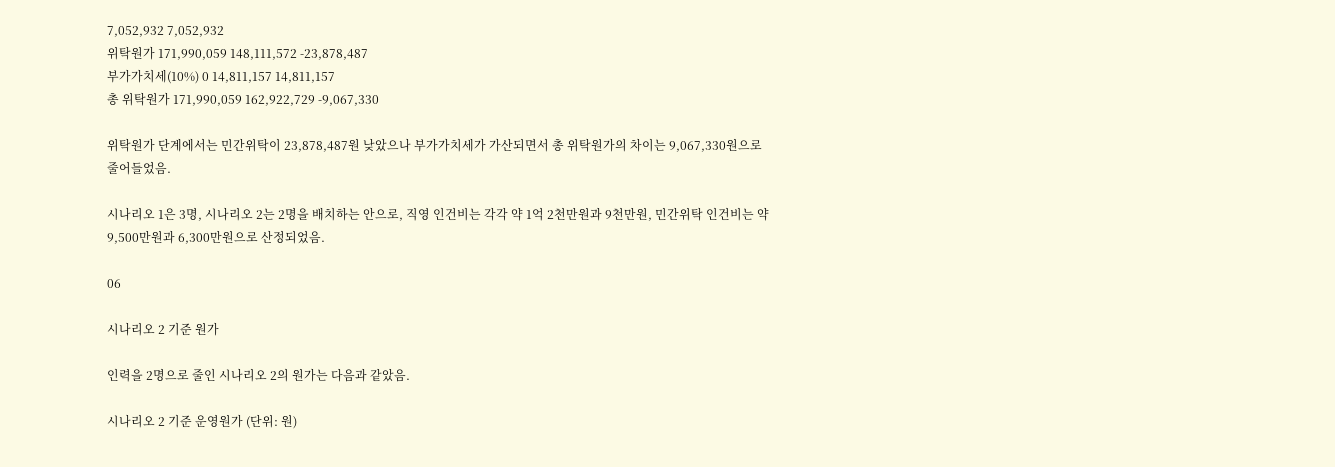7,052,932 7,052,932
위탁원가 171,990,059 148,111,572 -23,878,487
부가가치세(10%) 0 14,811,157 14,811,157
총 위탁원가 171,990,059 162,922,729 -9,067,330

위탁원가 단계에서는 민간위탁이 23,878,487원 낮았으나 부가가치세가 가산되면서 총 위탁원가의 차이는 9,067,330원으로 줄어들었음.

시나리오 1은 3명, 시나리오 2는 2명을 배치하는 안으로, 직영 인건비는 각각 약 1억 2천만원과 9천만원, 민간위탁 인건비는 약 9,500만원과 6,300만원으로 산정되었음.

06

시나리오 2 기준 원가

인력을 2명으로 줄인 시나리오 2의 원가는 다음과 같았음.

시나리오 2 기준 운영원가 (단위: 원)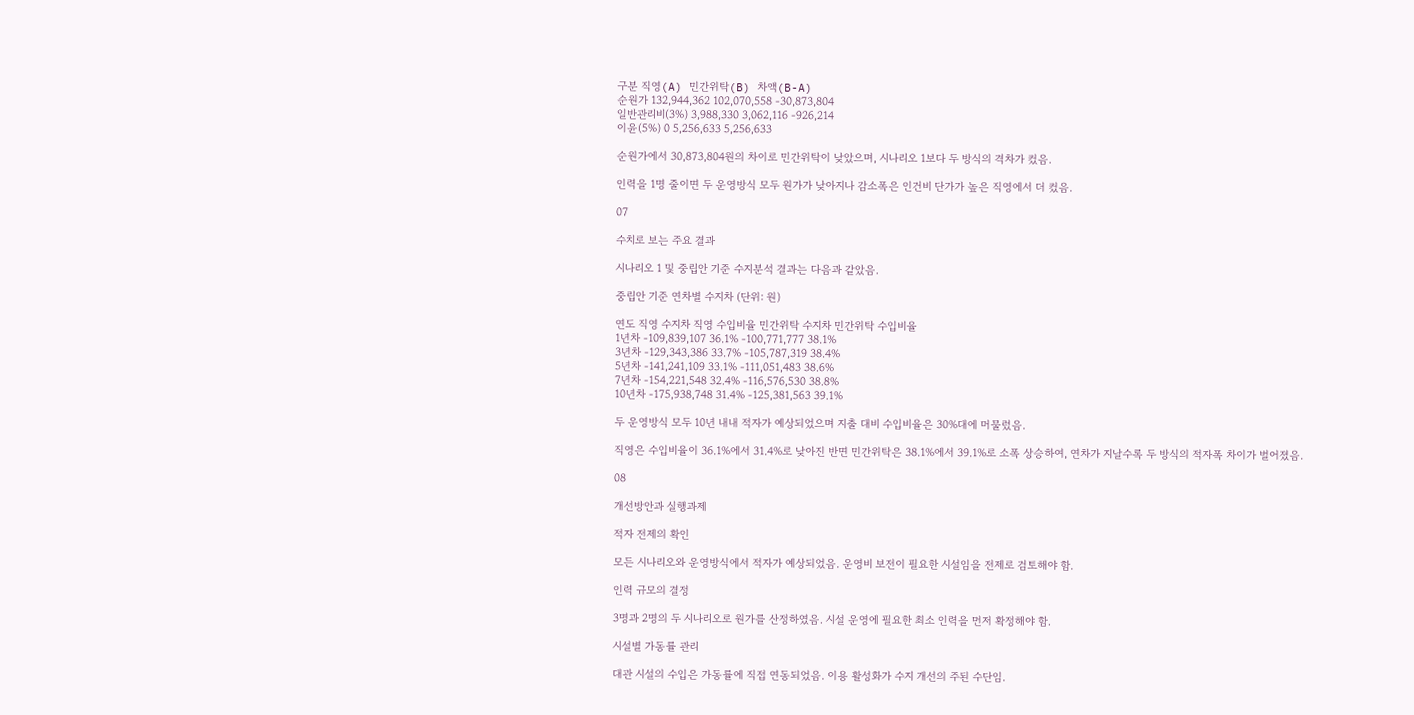구분 직영(A) 민간위탁(B) 차액(B-A)
순원가 132,944,362 102,070,558 -30,873,804
일반관리비(3%) 3,988,330 3,062,116 -926,214
이윤(5%) 0 5,256,633 5,256,633

순원가에서 30,873,804원의 차이로 민간위탁이 낮았으며, 시나리오 1보다 두 방식의 격차가 컸음.

인력을 1명 줄이면 두 운영방식 모두 원가가 낮아지나 감소폭은 인건비 단가가 높은 직영에서 더 컸음.

07

수치로 보는 주요 결과

시나리오 1 및 중립안 기준 수지분석 결과는 다음과 같았음.

중립안 기준 연차별 수지차 (단위: 원)

연도 직영 수지차 직영 수입비율 민간위탁 수지차 민간위탁 수입비율
1년차 -109,839,107 36.1% -100,771,777 38.1%
3년차 -129,343,386 33.7% -105,787,319 38.4%
5년차 -141,241,109 33.1% -111,051,483 38.6%
7년차 -154,221,548 32.4% -116,576,530 38.8%
10년차 -175,938,748 31.4% -125,381,563 39.1%

두 운영방식 모두 10년 내내 적자가 예상되었으며 지출 대비 수입비율은 30%대에 머물렀음.

직영은 수입비율이 36.1%에서 31.4%로 낮아진 반면 민간위탁은 38.1%에서 39.1%로 소폭 상승하여, 연차가 지날수록 두 방식의 적자폭 차이가 벌어졌음.

08

개선방안과 실행과제

적자 전제의 확인

모든 시나리오와 운영방식에서 적자가 예상되었음. 운영비 보전이 필요한 시설임을 전제로 검토해야 함.

인력 규모의 결정

3명과 2명의 두 시나리오로 원가를 산정하였음. 시설 운영에 필요한 최소 인력을 먼저 확정해야 함.

시설별 가동률 관리

대관 시설의 수입은 가동률에 직접 연동되었음. 이용 활성화가 수지 개선의 주된 수단임.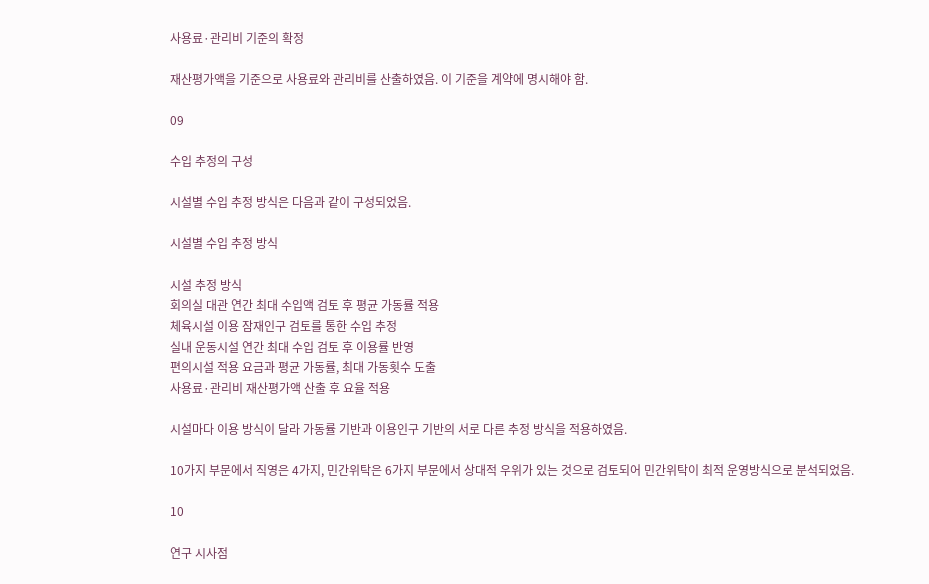사용료·관리비 기준의 확정

재산평가액을 기준으로 사용료와 관리비를 산출하였음. 이 기준을 계약에 명시해야 함.

09

수입 추정의 구성

시설별 수입 추정 방식은 다음과 같이 구성되었음.

시설별 수입 추정 방식

시설 추정 방식
회의실 대관 연간 최대 수입액 검토 후 평균 가동률 적용
체육시설 이용 잠재인구 검토를 통한 수입 추정
실내 운동시설 연간 최대 수입 검토 후 이용률 반영
편의시설 적용 요금과 평균 가동률, 최대 가동횟수 도출
사용료·관리비 재산평가액 산출 후 요율 적용

시설마다 이용 방식이 달라 가동률 기반과 이용인구 기반의 서로 다른 추정 방식을 적용하였음.

10가지 부문에서 직영은 4가지, 민간위탁은 6가지 부문에서 상대적 우위가 있는 것으로 검토되어 민간위탁이 최적 운영방식으로 분석되었음.

10

연구 시사점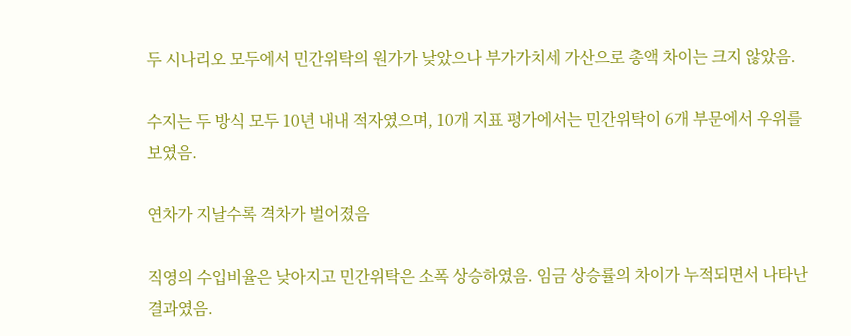두 시나리오 모두에서 민간위탁의 원가가 낮았으나 부가가치세 가산으로 총액 차이는 크지 않았음.

수지는 두 방식 모두 10년 내내 적자였으며, 10개 지표 평가에서는 민간위탁이 6개 부문에서 우위를 보였음.

연차가 지날수록 격차가 벌어졌음

직영의 수입비율은 낮아지고 민간위탁은 소폭 상승하였음. 임금 상승률의 차이가 누적되면서 나타난 결과였음.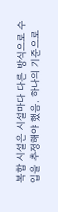복합 시설은 시설마다 다른 방식으로 수입을 추정해야 했음. 하나의 기준으로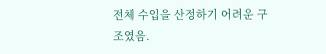전체 수입을 산정하기 어려운 구조였음.